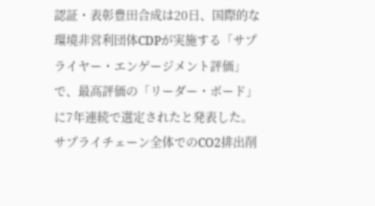認証・表彰豊田合成は20日、国際的な環境非営利団体CDPが実施する「サプライヤー・エンゲージメント評価」で、最高評価の「リーダー・ボード」に7年連続で選定されたと発表した。サプライチェーン全体でのCO2排出削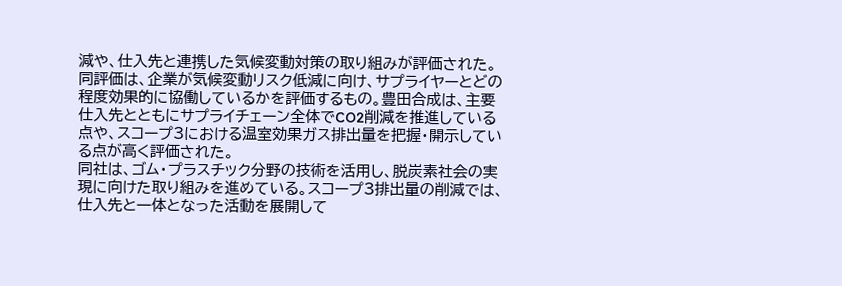減や、仕入先と連携した気候変動対策の取り組みが評価された。
同評価は、企業が気候変動リスク低減に向け、サプライヤーとどの程度効果的に協働しているかを評価するもの。豊田合成は、主要仕入先とともにサプライチェーン全体でCO2削減を推進している点や、スコープ3における温室効果ガス排出量を把握・開示している点が高く評価された。
同社は、ゴム・プラスチック分野の技術を活用し、脱炭素社会の実現に向けた取り組みを進めている。スコープ3排出量の削減では、仕入先と一体となった活動を展開して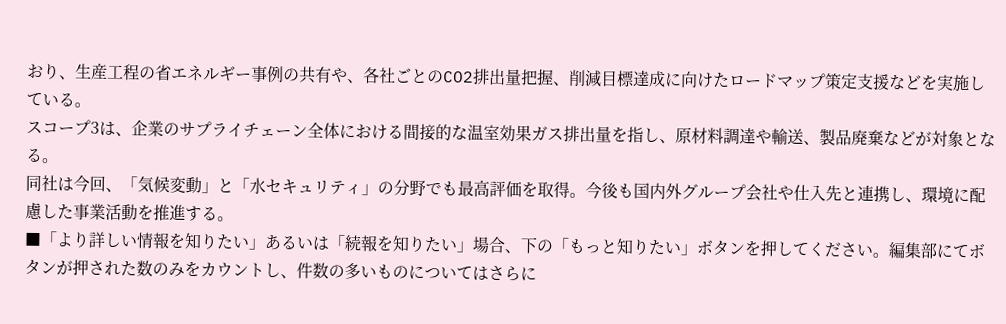おり、生産工程の省エネルギー事例の共有や、各社ごとのCO2排出量把握、削減目標達成に向けたロードマップ策定支援などを実施している。
スコープ3は、企業のサプライチェーン全体における間接的な温室効果ガス排出量を指し、原材料調達や輸送、製品廃棄などが対象となる。
同社は今回、「気候変動」と「水セキュリティ」の分野でも最高評価を取得。今後も国内外グループ会社や仕入先と連携し、環境に配慮した事業活動を推進する。
■「より詳しい情報を知りたい」あるいは「続報を知りたい」場合、下の「もっと知りたい」ボタンを押してください。編集部にてボタンが押された数のみをカウントし、件数の多いものについてはさらに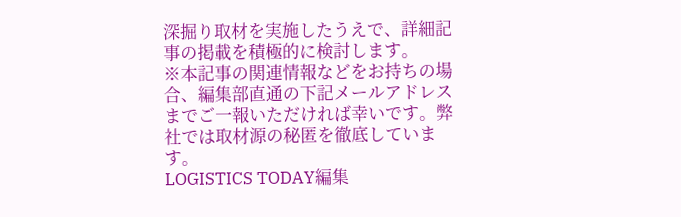深掘り取材を実施したうえで、詳細記事の掲載を積極的に検討します。
※本記事の関連情報などをお持ちの場合、編集部直通の下記メールアドレスまでご一報いただければ幸いです。弊社では取材源の秘匿を徹底しています。
LOGISTICS TODAY編集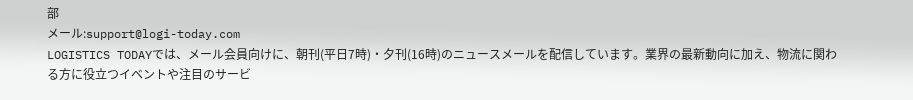部
メール:support@logi-today.com
LOGISTICS TODAYでは、メール会員向けに、朝刊(平日7時)・夕刊(16時)のニュースメールを配信しています。業界の最新動向に加え、物流に関わる方に役立つイベントや注目のサービ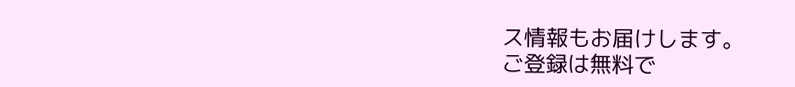ス情報もお届けします。
ご登録は無料で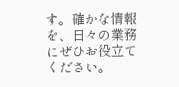す。確かな情報を、日々の業務にぜひお役立てください。